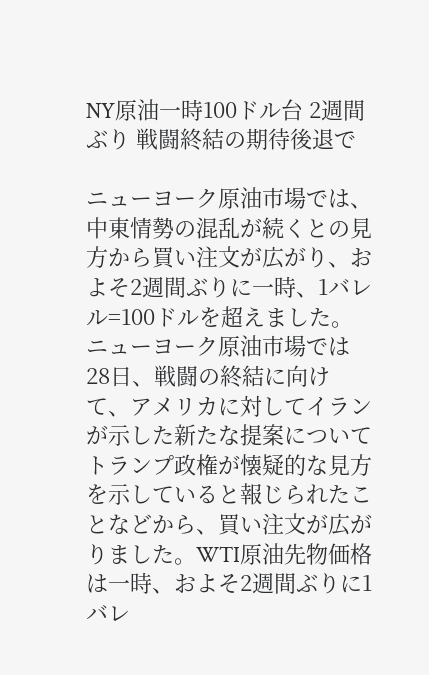NY原油一時100ドル台 2週間ぶり 戦闘終結の期待後退で

ニューヨーク原油市場では、中東情勢の混乱が続くとの見方から買い注文が広がり、およそ2週間ぶりに一時、1バレル=100ドルを超えました。ニューヨーク原油市場では28日、戦闘の終結に向けて、アメリカに対してイランが示した新たな提案についてトランプ政権が懐疑的な見方を示していると報じられたことなどから、買い注文が広がりました。WTI原油先物価格は一時、およそ2週間ぶりに1バレ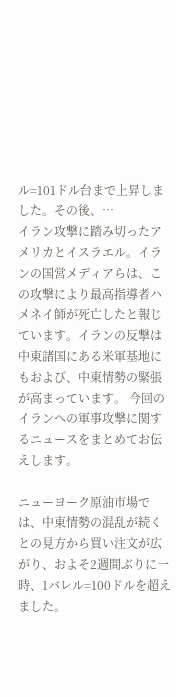ル=101ドル台まで上昇しました。その後、…
イラン攻撃に踏み切ったアメリカとイスラエル。イランの国営メディアらは、この攻撃により最高指導者ハメネイ師が死亡したと報じています。イランの反撃は中東諸国にある米軍基地にもおよび、中東情勢の緊張が高まっています。 今回のイランへの軍事攻撃に関するニュースをまとめてお伝えします。

ニューヨーク原油市場では、中東情勢の混乱が続くとの見方から買い注文が広がり、およそ2週間ぶりに一時、1バレル=100ドルを超えました。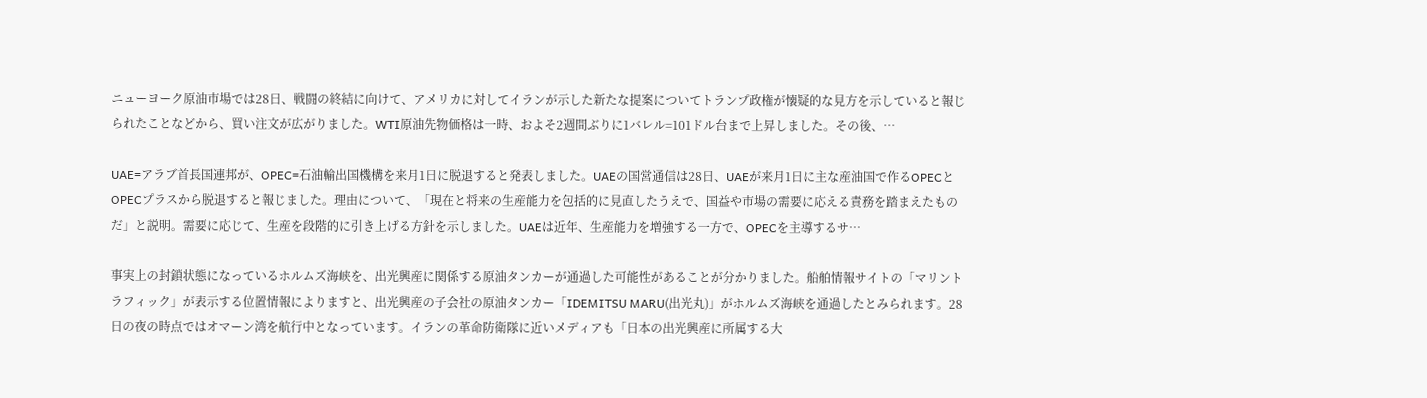ニューヨーク原油市場では28日、戦闘の終結に向けて、アメリカに対してイランが示した新たな提案についてトランプ政権が懐疑的な見方を示していると報じられたことなどから、買い注文が広がりました。WTI原油先物価格は一時、およそ2週間ぶりに1バレル=101ドル台まで上昇しました。その後、…

UAE=アラブ首長国連邦が、OPEC=石油輸出国機構を来月1日に脱退すると発表しました。UAEの国営通信は28日、UAEが来月1日に主な産油国で作るOPECとOPECプラスから脱退すると報じました。理由について、「現在と将来の生産能力を包括的に見直したうえで、国益や市場の需要に応える責務を踏まえたものだ」と説明。需要に応じて、生産を段階的に引き上げる方針を示しました。UAEは近年、生産能力を増強する一方で、OPECを主導するサ…

事実上の封鎖状態になっているホルムズ海峡を、出光興産に関係する原油タンカーが通過した可能性があることが分かりました。船舶情報サイトの「マリントラフィック」が表示する位置情報によりますと、出光興産の子会社の原油タンカー「IDEMITSU MARU(出光丸)」がホルムズ海峡を通過したとみられます。28日の夜の時点ではオマーン湾を航行中となっています。イランの革命防衛隊に近いメディアも「日本の出光興産に所属する大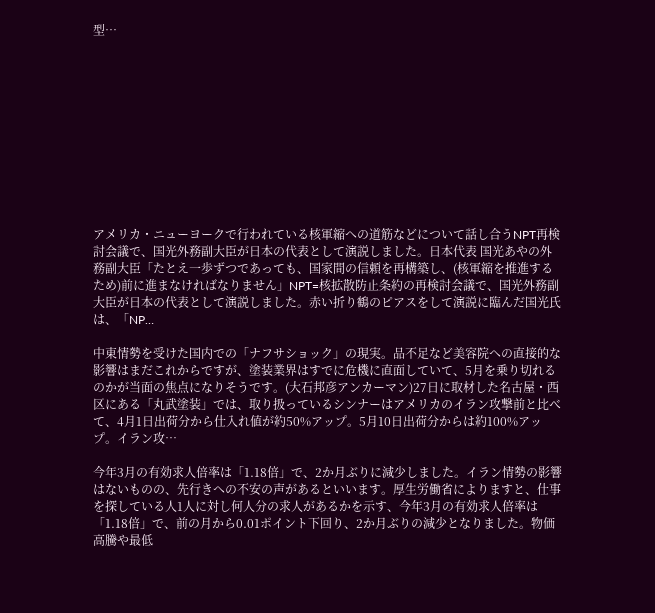型…











アメリカ・ニューヨークで行われている核軍縮への道筋などについて話し合うNPT再検討会議で、国光外務副大臣が日本の代表として演説しました。日本代表 国光あやの外務副大臣「たとえ一歩ずつであっても、国家間の信頼を再構築し、(核軍縮を推進するため)前に進まなければなりません」NPT=核拡散防止条約の再検討会議で、国光外務副大臣が日本の代表として演説しました。赤い折り鶴のピアスをして演説に臨んだ国光氏は、「NP…

中東情勢を受けた国内での「ナフサショック」の現実。品不足など美容院への直接的な影響はまだこれからですが、塗装業界はすでに危機に直面していて、5月を乗り切れるのかが当面の焦点になりそうです。(大石邦彦アンカーマン)27日に取材した名古屋・西区にある「丸武塗装」では、取り扱っているシンナーはアメリカのイラン攻撃前と比べて、4月1日出荷分から仕入れ値が約50%アップ。5月10日出荷分からは約100%アップ。イラン攻…

今年3月の有効求人倍率は「1.18倍」で、2か月ぶりに減少しました。イラン情勢の影響はないものの、先行きへの不安の声があるといいます。厚生労働省によりますと、仕事を探している人1人に対し何人分の求人があるかを示す、今年3月の有効求人倍率は「1.18倍」で、前の月から0.01ポイント下回り、2か月ぶりの減少となりました。物価高騰や最低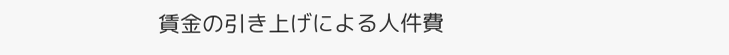賃金の引き上げによる人件費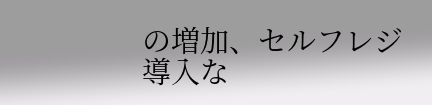の増加、セルフレジ導入な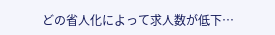どの省人化によって求人数が低下…